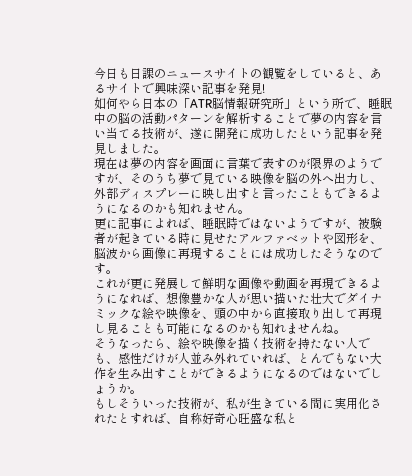今日も日課のニュースサイトの観覧をしていると、あるサイトで興味深い記事を発見!
如何やら日本の「ATR脳情報研究所」という所で、睡眠中の脳の活動パターンを解析することで夢の内容を言い当てる技術が、遂に開発に成功したという記事を発見しました。
現在は夢の内容を画面に言葉で表すのが限界のようですが、そのうち夢で見ている映像を脳の外へ出力し、外部ディスプレーに映し出すと言ったこともできるようになるのかも知れません。
更に記事によれば、睡眠時ではないようですが、被験者が起きている時に見せたアルファベットや図形を、脳波から画像に再現することには成功したそうなのです。
これが更に発展して鮮明な画像や動画を再現できるようになれば、想像豊かな人が思い描いた壮大でダイナミックな絵や映像を、頭の中から直接取り出して再現し見ることも可能になるのかも知れませんね。
そうなったら、絵や映像を描く技術を持たない人でも、感性だけが人並み外れていれば、とんでもない大作を生み出すことができるようになるのではないでしょうか。
もしそういった技術が、私が生きている間に実用化されたとすれば、自称好奇心旺盛な私と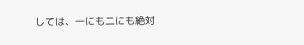しては、一にも二にも絶対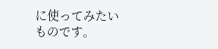に使ってみたいものです。